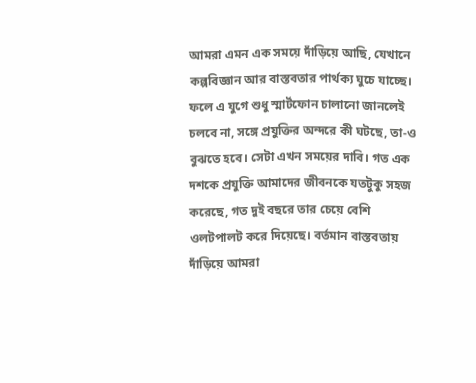আমরা এমন এক সময়ে দাঁড়িয়ে আছি, যেখানে কল্পবিজ্ঞান আর বাস্তবতার পার্থক্য ঘুচে যাচ্ছে। ফলে এ যুগে শুধু স্মার্টফোন চালানো জানলেই চলবে না, সঙ্গে প্রযুক্তির অন্দরে কী ঘটছে, তা-ও বুঝতে হবে। সেটা এখন সময়ের দাবি। গত এক দশকে প্রযুক্তি আমাদের জীবনকে যতটুকু সহজ করেছে, গত দুই বছরে তার চেয়ে বেশি ওলটপালট করে দিয়েছে। বর্তমান বাস্তবতায় দাঁড়িয়ে আমরা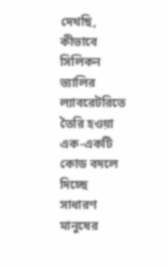দেখছি, কীভাবে সিলিকন ভ্যালির ল্যাবরেটরিতে তৈরি হওয়া এক-একটি কোড বদলে দিচ্ছে সাধারণ মানুষের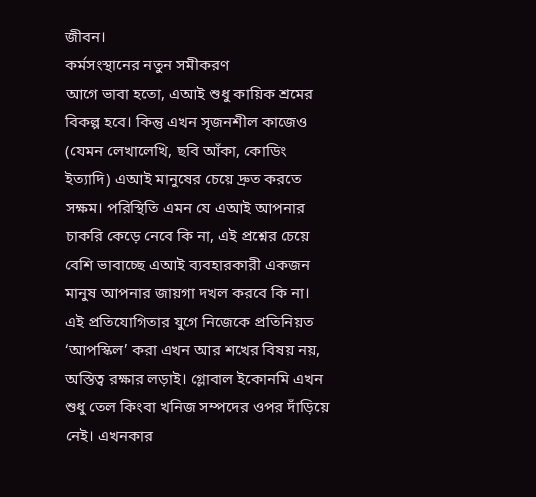জীবন।
কর্মসংস্থানের নতুন সমীকরণ
আগে ভাবা হতো, এআই শুধু কায়িক শ্রমের বিকল্প হবে। কিন্তু এখন সৃজনশীল কাজেও (যেমন লেখালেখি, ছবি আঁকা, কোডিং ইত্যাদি) এআই মানুষের চেয়ে দ্রুত করতে সক্ষম। পরিস্থিতি এমন যে এআই আপনার চাকরি কেড়ে নেবে কি না, এই প্রশ্নের চেয়ে বেশি ভাবাচ্ছে এআই ব্যবহারকারী একজন মানুষ আপনার জায়গা দখল করবে কি না। এই প্রতিযোগিতার যুগে নিজেকে প্রতিনিয়ত ‘আপস্কিল’ করা এখন আর শখের বিষয় নয়, অস্তিত্ব রক্ষার লড়াই। গ্লোবাল ইকোনমি এখন শুধু তেল কিংবা খনিজ সম্পদের ওপর দাঁড়িয়ে নেই। এখনকার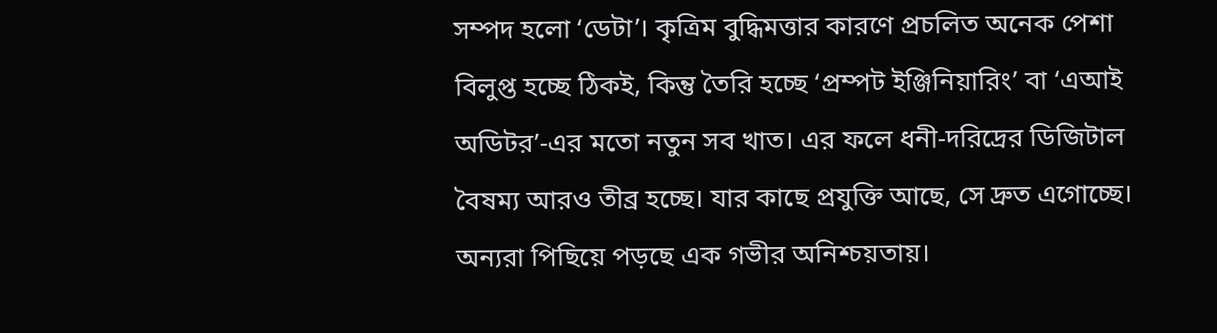সম্পদ হলো ‘ডেটা’। কৃত্রিম বুদ্ধিমত্তার কারণে প্রচলিত অনেক পেশা বিলুপ্ত হচ্ছে ঠিকই, কিন্তু তৈরি হচ্ছে ‘প্রম্পট ইঞ্জিনিয়ারিং’ বা ‘এআই অডিটর’-এর মতো নতুন সব খাত। এর ফলে ধনী-দরিদ্রের ডিজিটাল বৈষম্য আরও তীব্র হচ্ছে। যার কাছে প্রযুক্তি আছে, সে দ্রুত এগোচ্ছে। অন্যরা পিছিয়ে পড়ছে এক গভীর অনিশ্চয়তায়।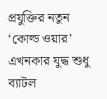প্রযুক্তির নতুন ‘কোল্ড ওয়ার’
এখনকার যুদ্ধ শুধু ব্যাটল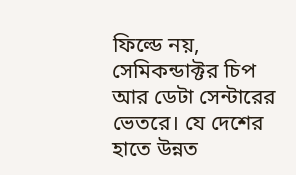ফিল্ডে নয়, সেমিকন্ডাক্টর চিপ আর ডেটা সেন্টারের ভেতরে। যে দেশের হাতে উন্নত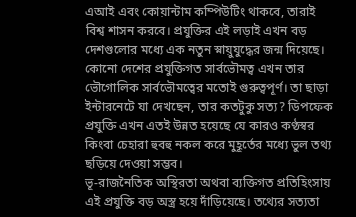এআই এবং কোয়ান্টাম কম্পিউটিং থাকবে, তারাই বিশ্ব শাসন করবে। প্রযুক্তির এই লড়াই এখন বড় দেশগুলোর মধ্যে এক নতুন স্নায়ুযুদ্ধের জন্ম দিয়েছে। কোনো দেশের প্রযুক্তিগত সার্বভৌমত্ব এখন তার ভৌগোলিক সার্বভৌমত্বের মতোই গুরুত্বপূর্ণ। তা ছাড়া ইন্টারনেটে যা দেখছেন, তার কতটুকু সত্য? ডিপফেক প্রযুক্তি এখন এতই উন্নত হয়েছে যে কারও কণ্ঠস্বর কিংবা চেহারা হুবহু নকল করে মুহূর্তের মধ্যে ভুল তথ্য ছড়িয়ে দেওয়া সম্ভব।
ভূ-রাজনৈতিক অস্থিরতা অথবা ব্যক্তিগত প্রতিহিংসায় এই প্রযুক্তি বড় অস্ত্র হয়ে দাঁড়িয়েছে। তথ্যের সত্যতা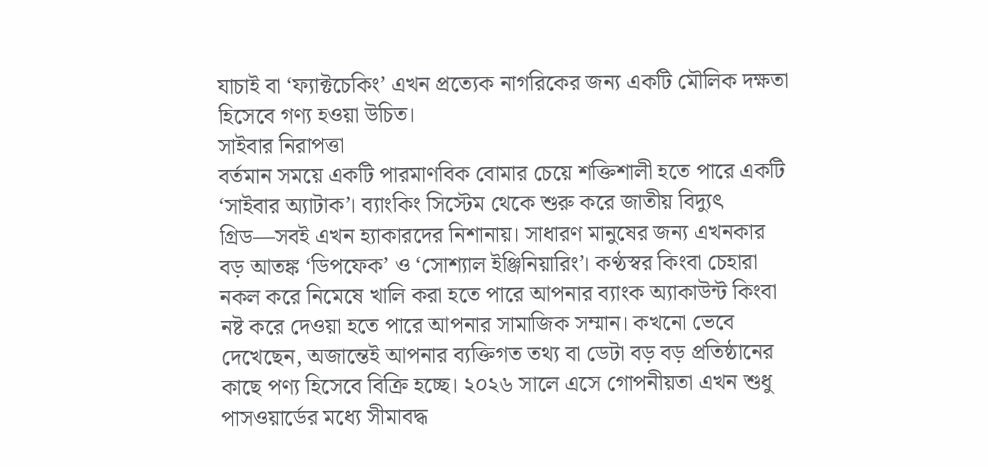যাচাই বা ‘ফ্যাক্টচেকিং’ এখন প্রত্যেক নাগরিকের জন্য একটি মৌলিক দক্ষতা হিসেবে গণ্য হওয়া উচিত।
সাইবার নিরাপত্তা
বর্তমান সময়ে একটি পারমাণবিক বোমার চেয়ে শক্তিশালী হতে পারে একটি ‘সাইবার অ্যাটাক’। ব্যাংকিং সিস্টেম থেকে শুরু করে জাতীয় বিদ্যুৎ গ্রিড—সবই এখন হ্যাকারদের নিশানায়। সাধারণ মানুষের জন্য এখনকার বড় আতঙ্ক ‘ডিপফেক’ ও ‘সোশ্যাল ইঞ্জিনিয়ারিং’। কণ্ঠস্বর কিংবা চেহারা নকল করে নিমেষে খালি করা হতে পারে আপনার ব্যাংক অ্যাকাউন্ট কিংবা নষ্ট করে দেওয়া হতে পারে আপনার সামাজিক সম্মান। কখনো ভেবে দেখেছেন, অজান্তেই আপনার ব্যক্তিগত তথ্য বা ডেটা বড় বড় প্রতিষ্ঠানের কাছে পণ্য হিসেবে বিক্রি হচ্ছে। ২০২৬ সালে এসে গোপনীয়তা এখন শুধু পাসওয়ার্ডের মধ্যে সীমাবদ্ধ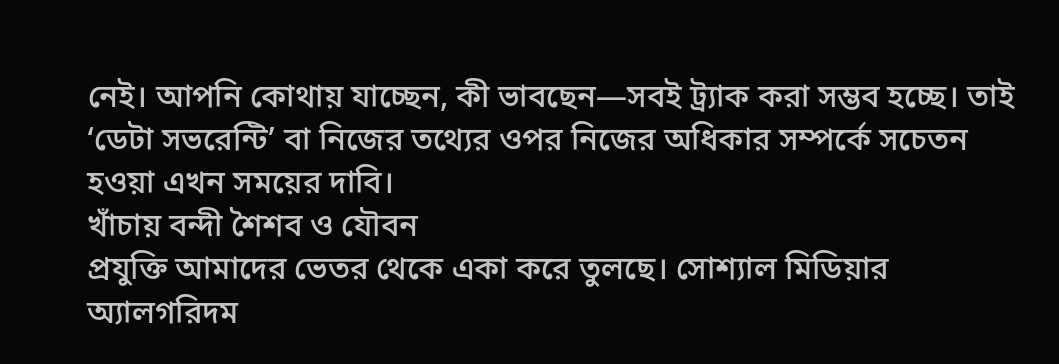নেই। আপনি কোথায় যাচ্ছেন, কী ভাবছেন—সবই ট্র্যাক করা সম্ভব হচ্ছে। তাই ‘ডেটা সভরেন্টি’ বা নিজের তথ্যের ওপর নিজের অধিকার সম্পর্কে সচেতন হওয়া এখন সময়ের দাবি।
খাঁচায় বন্দী শৈশব ও যৌবন
প্রযুক্তি আমাদের ভেতর থেকে একা করে তুলছে। সোশ্যাল মিডিয়ার অ্যালগরিদম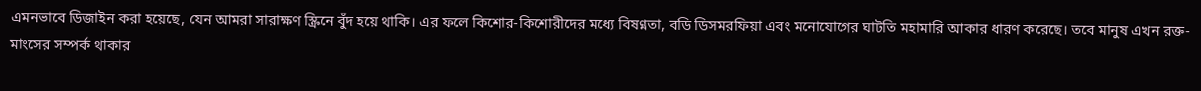এমনভাবে ডিজাইন করা হয়েছে, যেন আমরা সারাক্ষণ স্ক্রিনে বুঁদ হয়ে থাকি। এর ফলে কিশোর-কিশোরীদের মধ্যে বিষণ্নতা, বডি ডিসমরফিয়া এবং মনোযোগের ঘাটতি মহামারি আকার ধারণ করেছে। তবে মানুষ এখন রক্ত-মাংসের সম্পর্ক থাকার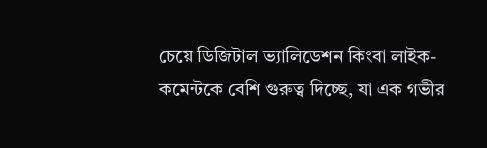চেয়ে ডিজিটাল ভ্যালিডেশন কিংবা লাইক-কমেন্টকে বেশি গুরুত্ব দিচ্ছে, যা এক গভীর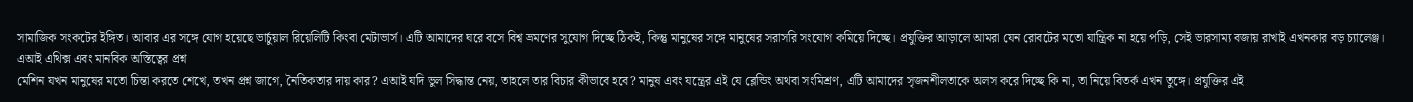সামাজিক সংকটের ইঙ্গিত। আবার এর সঙ্গে যোগ হয়েছে ভার্চুয়াল রিয়েলিটি কিংবা মেটাভার্স। এটি আমাদের ঘরে বসে বিশ্ব ভ্রমণের সুযোগ দিচ্ছে ঠিকই, কিন্তু মানুষের সঙ্গে মানুষের সরাসরি সংযোগ কমিয়ে দিচ্ছে। প্রযুক্তির আড়ালে আমরা যেন রোবটের মতো যান্ত্রিক না হয়ে পড়ি, সেই ভারসাম্য বজায় রাখাই এখনকার বড় চ্যালেঞ্জ।
এআই এথিক্স এবং মানবিক অস্তিত্বের প্রশ্ন
মেশিন যখন মানুষের মতো চিন্তা করতে শেখে, তখন প্রশ্ন জাগে, নৈতিকতার দায় কার? এআই যদি ভুল সিদ্ধান্ত নেয়, তাহলে তার বিচার কীভাবে হবে? মানুষ এবং যন্ত্রের এই যে ব্লেন্ডিং অথবা সংমিশ্রণ, এটি আমাদের সৃজনশীলতাকে অলস করে দিচ্ছে কি না, তা নিয়ে বিতর্ক এখন তুঙ্গে। প্রযুক্তির এই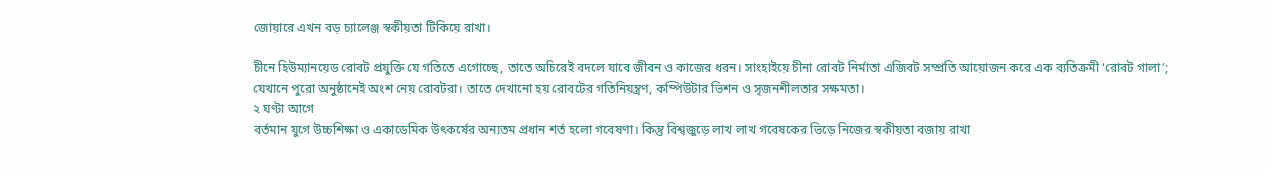জোয়ারে এখন বড় চ্যালেঞ্জ স্বকীয়তা টিকিয়ে রাখা।

চীনে হিউম্যানয়েড রোবট প্রযুক্তি যে গতিতে এগোচ্ছে, তাতে অচিরেই বদলে যাবে জীবন ও কাজের ধরন। সাংহাইয়ে চীনা রোবট নির্মাতা এজিবট সম্প্রতি আয়োজন করে এক ব্যতিক্রমী ‘রোবট গালা’; যেখানে পুরো অনুষ্ঠানেই অংশ নেয় রোবটরা। তাতে দেখানো হয় রোবটের গতিনিয়ন্ত্রণ, কম্পিউটার ভিশন ও সৃজনশীলতার সক্ষমতা।
২ ঘণ্টা আগে
বর্তমান যুগে উচ্চশিক্ষা ও একাডেমিক উৎকর্ষের অন্যতম প্রধান শর্ত হলো গবেষণা। কিন্তু বিশ্বজুড়ে লাখ লাখ গবেষকের ভিড়ে নিজের স্বকীয়তা বজায় রাখা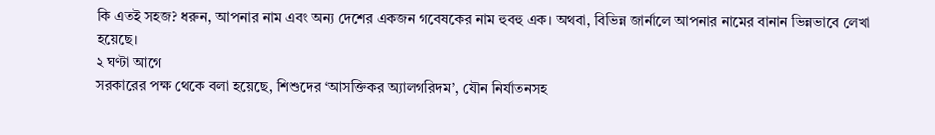কি এতই সহজ? ধরুন, আপনার নাম এবং অন্য দেশের একজন গবেষকের নাম হুবহু এক। অথবা, বিভিন্ন জার্নালে আপনার নামের বানান ভিন্নভাবে লেখা হয়েছে।
২ ঘণ্টা আগে
সরকারের পক্ষ থেকে বলা হয়েছে, শিশুদের ‘আসক্তিকর অ্যালগরিদম’, যৌন নির্যাতনসহ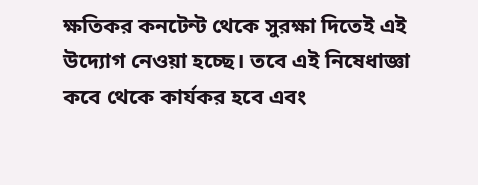ক্ষতিকর কনটেন্ট থেকে সুরক্ষা দিতেই এই উদ্যোগ নেওয়া হচ্ছে। তবে এই নিষেধাজ্ঞা কবে থেকে কার্যকর হবে এবং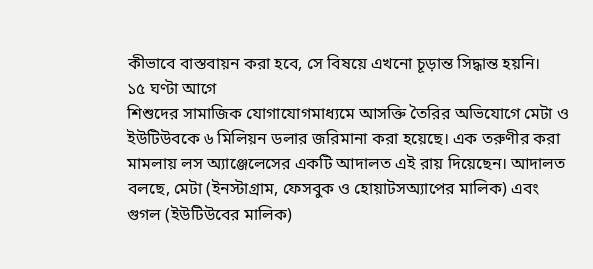কীভাবে বাস্তবায়ন করা হবে, সে বিষয়ে এখনো চূড়ান্ত সিদ্ধান্ত হয়নি।
১৫ ঘণ্টা আগে
শিশুদের সামাজিক যোগাযোগমাধ্যমে আসক্তি তৈরির অভিযোগে মেটা ও ইউটিউবকে ৬ মিলিয়ন ডলার জরিমানা করা হয়েছে। এক তরুণীর করা মামলায় লস অ্যাঞ্জেলেসের একটি আদালত এই রায় দিয়েছেন। আদালত বলছে, মেটা (ইনস্টাগ্রাম, ফেসবুক ও হোয়াটসঅ্যাপের মালিক) এবং গুগল (ইউটিউবের মালিক)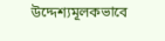উদ্দেশ্যমূলকভাবে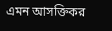এমন আসক্তিকর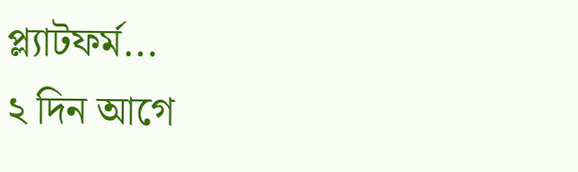প্ল্যাটফর্ম...
২ দিন আগে